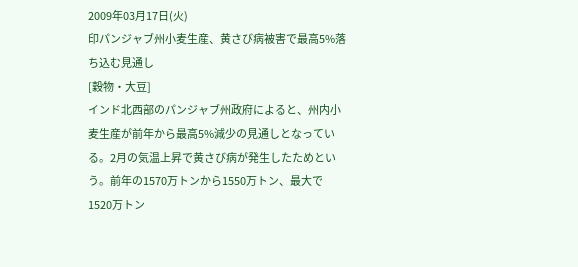2009年03月17日(火)
印パンジャブ州小麦生産、黄さび病被害で最高5%落ち込む見通し
[穀物・大豆]
インド北西部のパンジャブ州政府によると、州内小麦生産が前年から最高5%減少の見通しとなっている。2月の気温上昇で黄さび病が発生したためという。前年の1570万トンから1550万トン、最大で1520万トン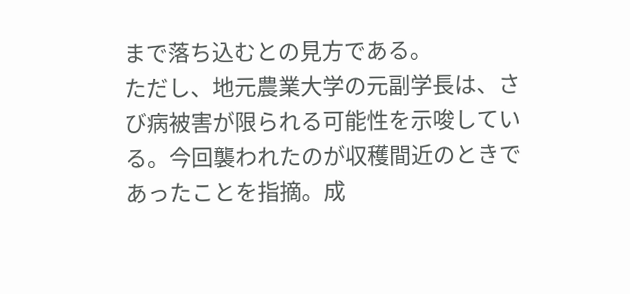まで落ち込むとの見方である。
ただし、地元農業大学の元副学長は、さび病被害が限られる可能性を示唆している。今回襲われたのが収穫間近のときであったことを指摘。成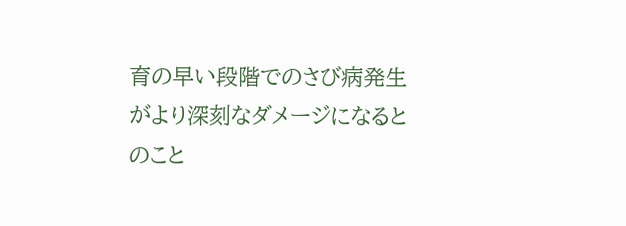育の早い段階でのさび病発生がより深刻なダメージになるとのこと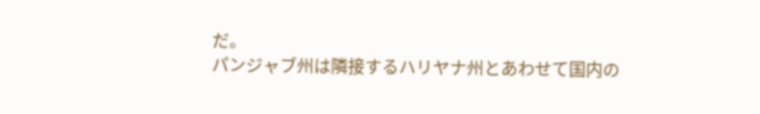だ。
パンジャブ州は隣接するハリヤナ州とあわせて国内の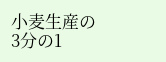小麦生産の3分の1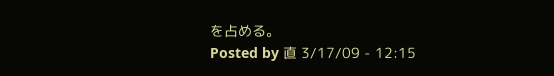を占める。
Posted by 直 3/17/09 - 12:15